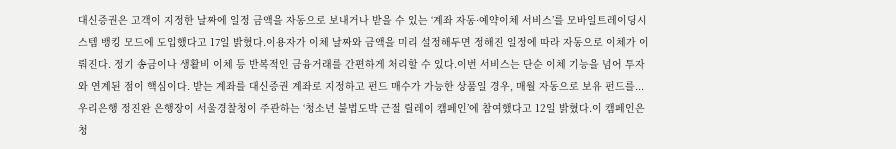대신증권은 고객이 지정한 날짜에 일정 금액을 자동으로 보내거나 받을 수 있는 ‘계좌 자동·예약이체 서비스’를 모바일트레이딩시스템 뱅킹 모드에 도입했다고 17일 밝혔다.이용자가 이체 날짜와 금액을 미리 설정해두면 정해진 일정에 따라 자동으로 이체가 이뤄진다. 정기 송금이나 생활비 이체 등 반복적인 금융거래를 간편하게 처리할 수 있다.이번 서비스는 단순 이체 기능을 넘어 투자와 연계된 점이 핵심이다. 받는 계좌를 대신증권 계좌로 지정하고 펀드 매수가 가능한 상품일 경우, 매월 자동으로 보유 펀드를...
우리은행 정진완 은행장이 서울경찰청이 주관하는 ‘청소년 불법도박 근절 릴레이 캠페인’에 참여했다고 12일 밝혔다.이 캠페인은 청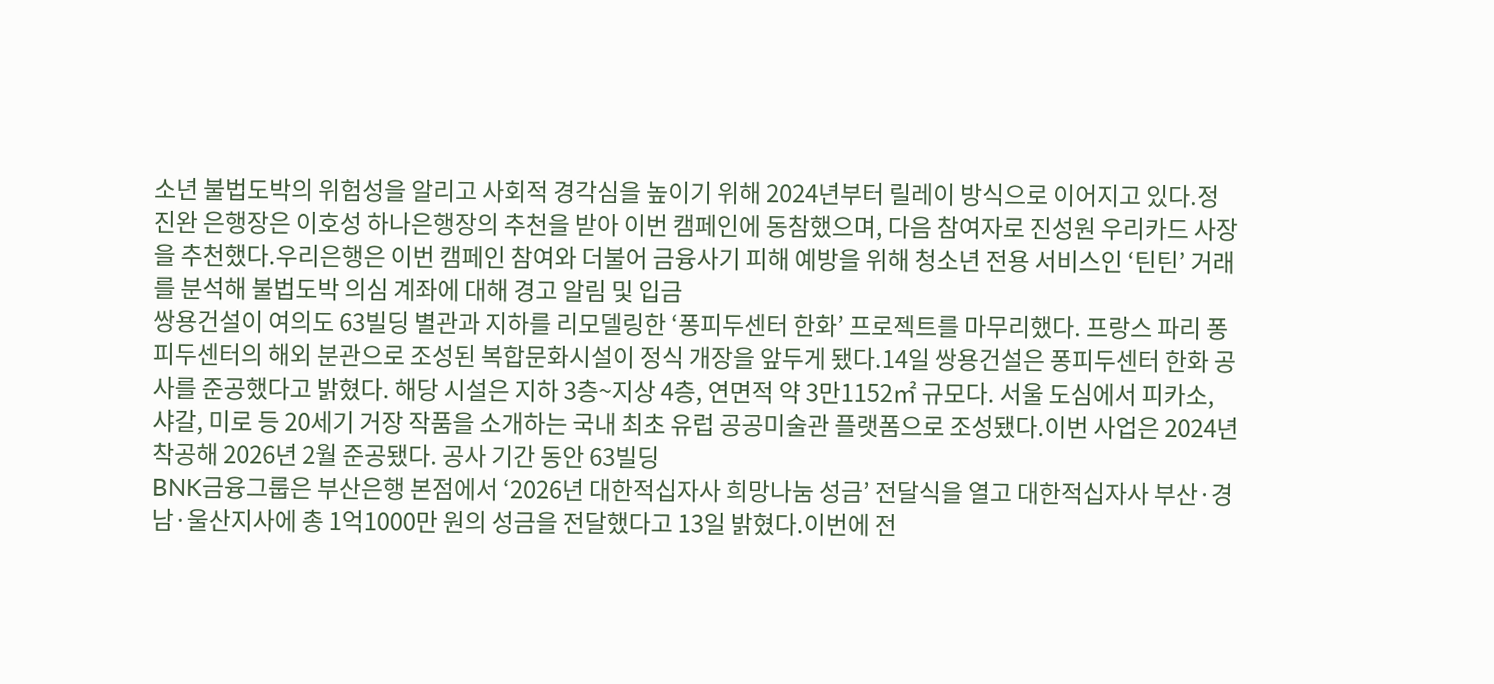소년 불법도박의 위험성을 알리고 사회적 경각심을 높이기 위해 2024년부터 릴레이 방식으로 이어지고 있다.정진완 은행장은 이호성 하나은행장의 추천을 받아 이번 캠페인에 동참했으며, 다음 참여자로 진성원 우리카드 사장을 추천했다.우리은행은 이번 캠페인 참여와 더불어 금융사기 피해 예방을 위해 청소년 전용 서비스인 ‘틴틴’ 거래를 분석해 불법도박 의심 계좌에 대해 경고 알림 및 입금
쌍용건설이 여의도 63빌딩 별관과 지하를 리모델링한 ‘퐁피두센터 한화’ 프로젝트를 마무리했다. 프랑스 파리 퐁피두센터의 해외 분관으로 조성된 복합문화시설이 정식 개장을 앞두게 됐다.14일 쌍용건설은 퐁피두센터 한화 공사를 준공했다고 밝혔다. 해당 시설은 지하 3층~지상 4층, 연면적 약 3만1152㎡ 규모다. 서울 도심에서 피카소, 샤갈, 미로 등 20세기 거장 작품을 소개하는 국내 최초 유럽 공공미술관 플랫폼으로 조성됐다.이번 사업은 2024년 착공해 2026년 2월 준공됐다. 공사 기간 동안 63빌딩
BNK금융그룹은 부산은행 본점에서 ‘2026년 대한적십자사 희망나눔 성금’ 전달식을 열고 대한적십자사 부산·경남·울산지사에 총 1억1000만 원의 성금을 전달했다고 13일 밝혔다.이번에 전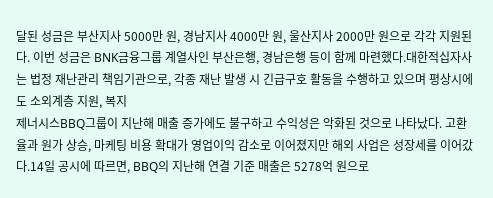달된 성금은 부산지사 5000만 원, 경남지사 4000만 원, 울산지사 2000만 원으로 각각 지원된다. 이번 성금은 BNK금융그룹 계열사인 부산은행, 경남은행 등이 함께 마련했다.대한적십자사는 법정 재난관리 책임기관으로, 각종 재난 발생 시 긴급구호 활동을 수행하고 있으며 평상시에도 소외계층 지원, 복지
제너시스BBQ그룹이 지난해 매출 증가에도 불구하고 수익성은 악화된 것으로 나타났다. 고환율과 원가 상승, 마케팅 비용 확대가 영업이익 감소로 이어졌지만 해외 사업은 성장세를 이어갔다.14일 공시에 따르면, BBQ의 지난해 연결 기준 매출은 5278억 원으로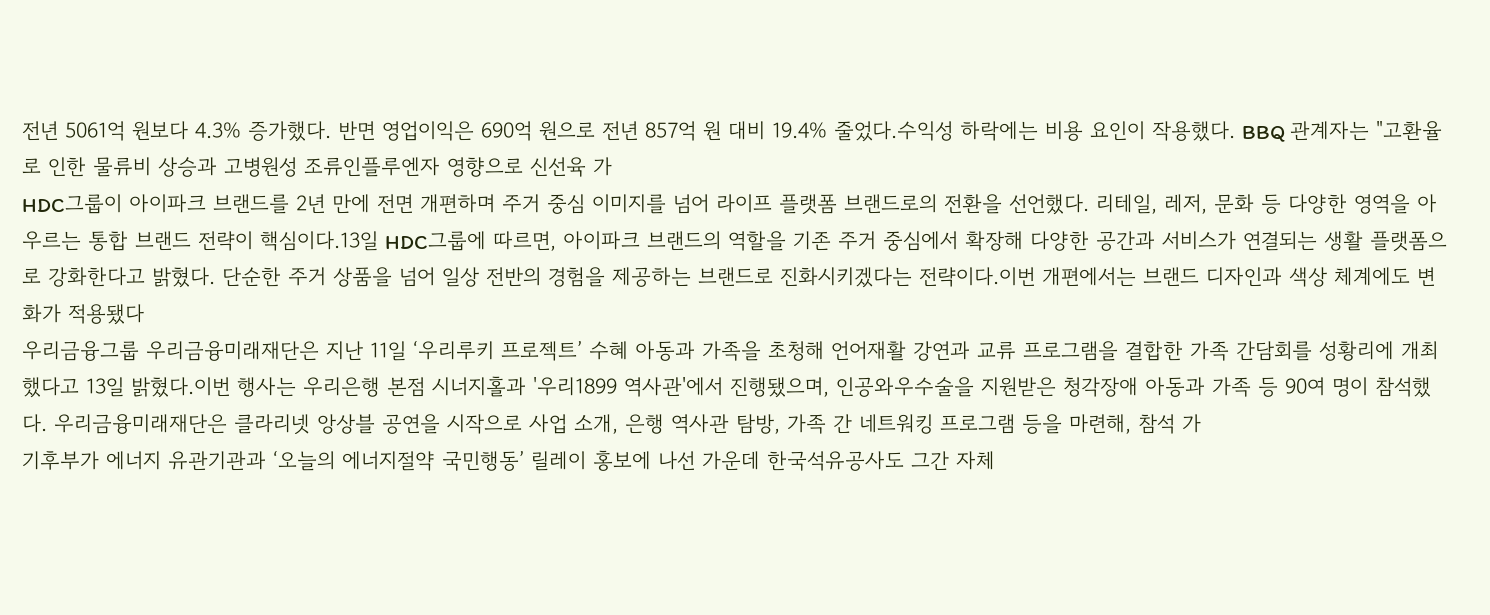전년 5061억 원보다 4.3% 증가했다. 반면 영업이익은 690억 원으로 전년 857억 원 대비 19.4% 줄었다.수익성 하락에는 비용 요인이 작용했다. BBQ 관계자는 "고환율로 인한 물류비 상승과 고병원성 조류인플루엔자 영향으로 신선육 가
HDC그룹이 아이파크 브랜드를 2년 만에 전면 개편하며 주거 중심 이미지를 넘어 라이프 플랫폼 브랜드로의 전환을 선언했다. 리테일, 레저, 문화 등 다양한 영역을 아우르는 통합 브랜드 전략이 핵심이다.13일 HDC그룹에 따르면, 아이파크 브랜드의 역할을 기존 주거 중심에서 확장해 다양한 공간과 서비스가 연결되는 생활 플랫폼으로 강화한다고 밝혔다. 단순한 주거 상품을 넘어 일상 전반의 경험을 제공하는 브랜드로 진화시키겠다는 전략이다.이번 개편에서는 브랜드 디자인과 색상 체계에도 변화가 적용됐다
우리금융그룹 우리금융미래재단은 지난 11일 ‘우리루키 프로젝트’ 수혜 아동과 가족을 초청해 언어재활 강연과 교류 프로그램을 결합한 가족 간담회를 성황리에 개최했다고 13일 밝혔다.이번 행사는 우리은행 본점 시너지홀과 '우리1899 역사관'에서 진행됐으며, 인공와우수술을 지원받은 청각장애 아동과 가족 등 90여 명이 참석했다. 우리금융미래재단은 클라리넷 앙상블 공연을 시작으로 사업 소개, 은행 역사관 탐방, 가족 간 네트워킹 프로그램 등을 마련해, 참석 가
기후부가 에너지 유관기관과 ‘오늘의 에너지절약 국민행동’ 릴레이 홍보에 나선 가운데 한국석유공사도 그간 자체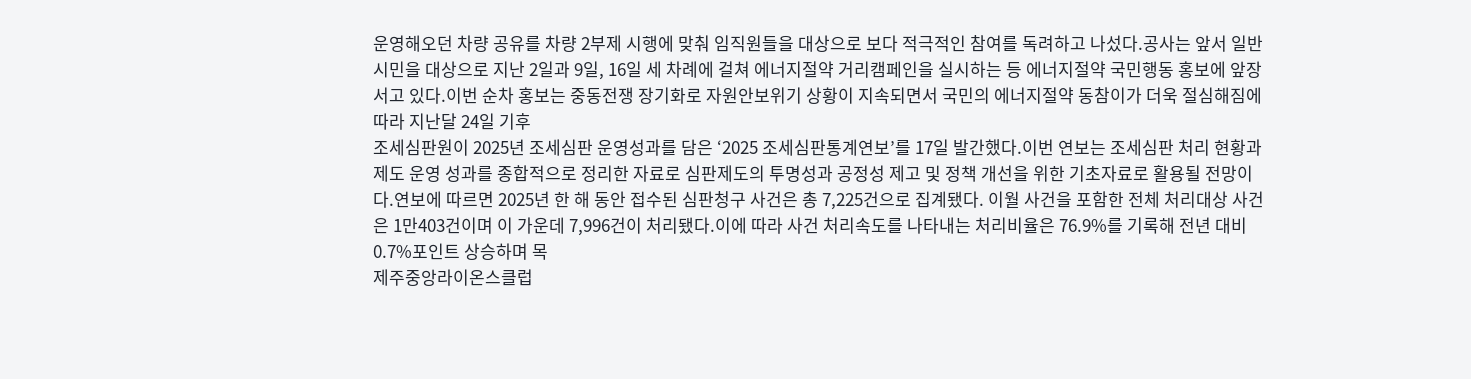운영해오던 차량 공유를 차량 2부제 시행에 맞춰 임직원들을 대상으로 보다 적극적인 참여를 독려하고 나섰다.공사는 앞서 일반 시민을 대상으로 지난 2일과 9일, 16일 세 차례에 걸쳐 에너지절약 거리캠페인을 실시하는 등 에너지절약 국민행동 홍보에 앞장서고 있다.이번 순차 홍보는 중동전쟁 장기화로 자원안보위기 상황이 지속되면서 국민의 에너지절약 동참이가 더욱 절심해짐에 따라 지난달 24일 기후
조세심판원이 2025년 조세심판 운영성과를 담은 ‘2025 조세심판통계연보’를 17일 발간했다.이번 연보는 조세심판 처리 현황과 제도 운영 성과를 종합적으로 정리한 자료로 심판제도의 투명성과 공정성 제고 및 정책 개선을 위한 기초자료로 활용될 전망이다.연보에 따르면 2025년 한 해 동안 접수된 심판청구 사건은 총 7,225건으로 집계됐다. 이월 사건을 포함한 전체 처리대상 사건은 1만403건이며 이 가운데 7,996건이 처리됐다.이에 따라 사건 처리속도를 나타내는 처리비율은 76.9%를 기록해 전년 대비 0.7%포인트 상승하며 목
제주중앙라이온스클럽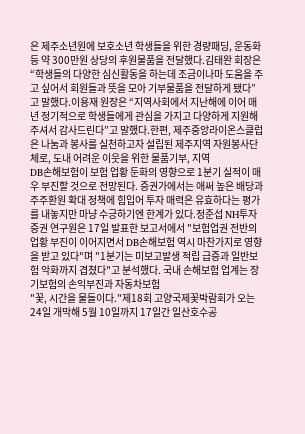은 제주소년원에 보호소년 학생들을 위한 경량패딩, 운동화 등 약 300만원 상당의 후원물품을 전달했다.김태완 회장은“학생들의 다양한 심신활동을 하는데 조금이나마 도움을 주고 싶어서 회원들과 뜻을 모아 기부물품을 전달하게 됐다”고 말했다.이용재 원장은 “지역사회에서 지난해에 이어 매년 정기적으로 학생들에게 관심을 가지고 다양하게 지원해 주셔서 감사드린다”고 말했다.한편, 제주중앙라이온스클럽은 나눔과 봉사를 실천하고자 설립된 제주지역 자원봉사단체로, 도내 어려운 이웃을 위한 물품기부, 지역
DB손해보험이 보험 업황 둔화의 영향으로 1분기 실적이 매우 부진할 것으로 전망된다. 증권가에서는 애써 높은 배당과 주주환원 확대 정책에 힘입어 투자 매력은 유효하다는 평가를 내놓지만 마냥 수긍하기엔 한계가 있다.정준섭 NH투자증권 연구원은 17일 발표한 보고서에서 "보험업권 전반의 업황 부진이 이어지면서 DB손해보험 역시 마찬가지로 영향을 받고 있다"며 "1분기는 미보고발생 적립 급증과 일반보험 악화까지 겹쳤다"고 분석했다. 국내 손해보험 업계는 장기보험의 손익부진과 자동차보험
"꽃, 시간을 물들이다."제18회 고양국제꽃박람회가 오는 24일 개막해 5월 10일까지 17일간 일산호수공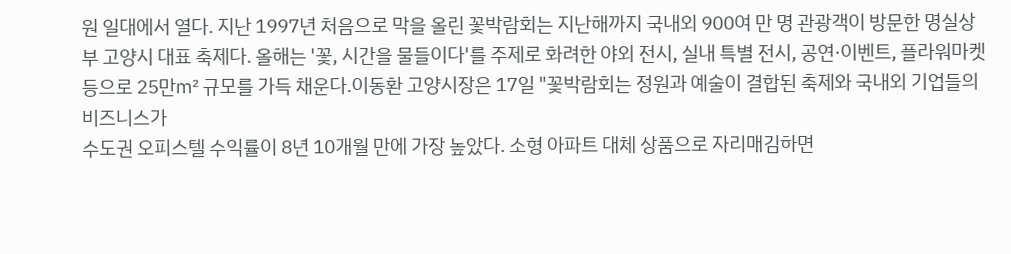원 일대에서 열다. 지난 1997년 처음으로 막을 올린 꽃박람회는 지난해까지 국내외 900여 만 명 관광객이 방문한 명실상부 고양시 대표 축제다. 올해는 '꽃, 시간을 물들이다'를 주제로 화려한 야외 전시, 실내 특별 전시, 공연·이벤트, 플라워마켓 등으로 25만㎡ 규모를 가득 채운다.이동환 고양시장은 17일 "꽃박람회는 정원과 예술이 결합된 축제와 국내외 기업들의 비즈니스가
수도권 오피스텔 수익률이 8년 10개월 만에 가장 높았다. 소형 아파트 대체 상품으로 자리매김하면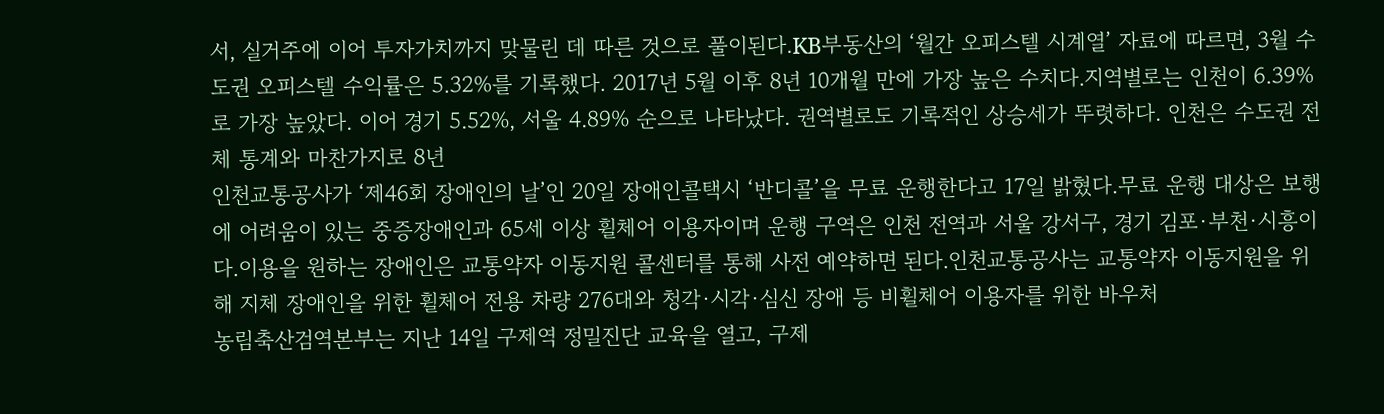서, 실거주에 이어 투자가치까지 맞물린 데 따른 것으로 풀이된다.KB부동산의 ‘월간 오피스텔 시계열’ 자료에 따르면, 3월 수도권 오피스텔 수익률은 5.32%를 기록했다. 2017년 5월 이후 8년 10개월 만에 가장 높은 수치다.지역별로는 인천이 6.39%로 가장 높았다. 이어 경기 5.52%, 서울 4.89% 순으로 나타났다. 권역별로도 기록적인 상승세가 뚜렷하다. 인천은 수도권 전체 통계와 마찬가지로 8년
인천교통공사가 ‘제46회 장애인의 날’인 20일 장애인콜택시 ‘반디콜’을 무료 운행한다고 17일 밝혔다.무료 운행 대상은 보행에 어려움이 있는 중증장애인과 65세 이상 휠체어 이용자이며 운행 구역은 인천 전역과 서울 강서구, 경기 김포·부천·시흥이다.이용을 원하는 장애인은 교통약자 이동지원 콜센터를 통해 사전 예약하면 된다.인천교통공사는 교통약자 이동지원을 위해 지체 장애인을 위한 휠체어 전용 차량 276대와 청각·시각·심신 장애 등 비휠체어 이용자를 위한 바우처
농림축산검역본부는 지난 14일 구제역 정밀진단 교육을 열고, 구제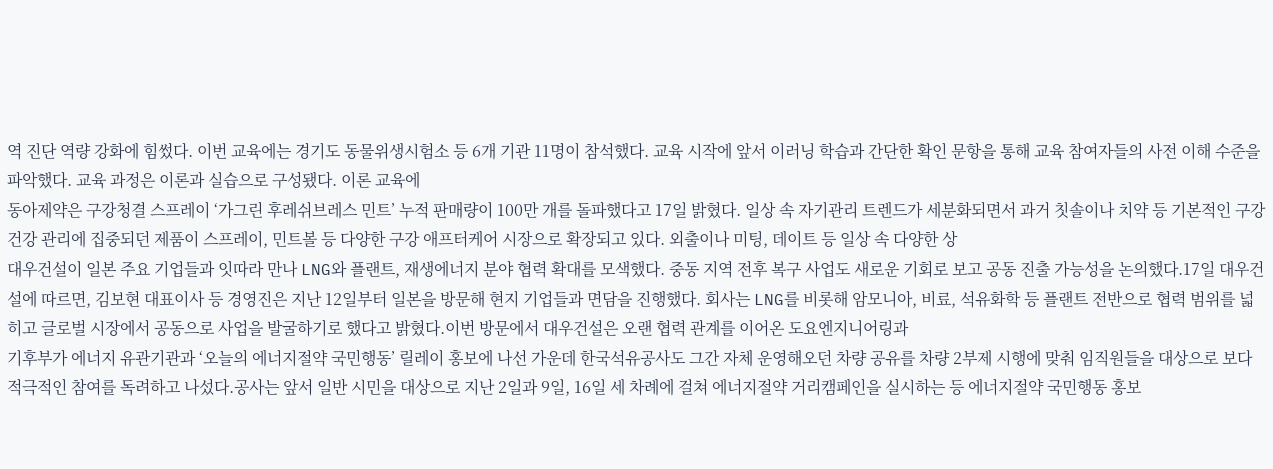역 진단 역량 강화에 힘썼다. 이번 교육에는 경기도 동물위생시험소 등 6개 기관 11명이 참석했다. 교육 시작에 앞서 이러닝 학습과 간단한 확인 문항을 통해 교육 참여자들의 사전 이해 수준을 파악했다. 교육 과정은 이론과 실습으로 구성됐다. 이론 교육에
동아제약은 구강청결 스프레이 ‘가그린 후레쉬브레스 민트’ 누적 판매량이 100만 개를 돌파했다고 17일 밝혔다. 일상 속 자기관리 트렌드가 세분화되면서 과거 칫솔이나 치약 등 기본적인 구강 건강 관리에 집중되던 제품이 스프레이, 민트볼 등 다양한 구강 애프터케어 시장으로 확장되고 있다. 외출이나 미팅, 데이트 등 일상 속 다양한 상
대우건설이 일본 주요 기업들과 잇따라 만나 LNG와 플랜트, 재생에너지 분야 협력 확대를 모색했다. 중동 지역 전후 복구 사업도 새로운 기회로 보고 공동 진출 가능성을 논의했다.17일 대우건설에 따르면, 김보현 대표이사 등 경영진은 지난 12일부터 일본을 방문해 현지 기업들과 면담을 진행했다. 회사는 LNG를 비롯해 암모니아, 비료, 석유화학 등 플랜트 전반으로 협력 범위를 넓히고 글로벌 시장에서 공동으로 사업을 발굴하기로 했다고 밝혔다.이번 방문에서 대우건설은 오랜 협력 관계를 이어온 도요엔지니어링과
기후부가 에너지 유관기관과 ‘오늘의 에너지절약 국민행동’ 릴레이 홍보에 나선 가운데 한국석유공사도 그간 자체 운영해오던 차량 공유를 차량 2부제 시행에 맞춰 임직원들을 대상으로 보다 적극적인 참여를 독려하고 나섰다.공사는 앞서 일반 시민을 대상으로 지난 2일과 9일, 16일 세 차례에 걸쳐 에너지절약 거리캠페인을 실시하는 등 에너지절약 국민행동 홍보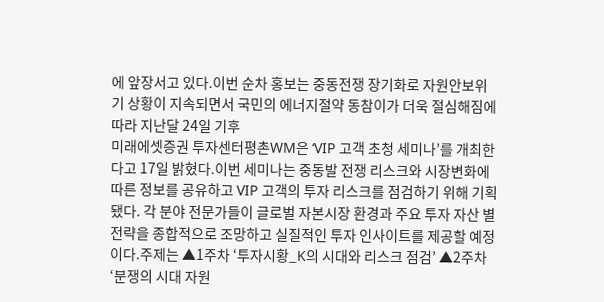에 앞장서고 있다.이번 순차 홍보는 중동전쟁 장기화로 자원안보위기 상황이 지속되면서 국민의 에너지절약 동참이가 더욱 절심해짐에 따라 지난달 24일 기후
미래에셋증권 투자센터평촌WM은 ‘VIP 고객 초청 세미나’를 개최한다고 17일 밝혔다.이번 세미나는 중동발 전쟁 리스크와 시장변화에 따른 정보를 공유하고 VIP 고객의 투자 리스크를 점검하기 위해 기획됐다. 각 분야 전문가들이 글로벌 자본시장 환경과 주요 투자 자산 별 전략을 종합적으로 조망하고 실질적인 투자 인사이트를 제공할 예정이다.주제는 ▲1주차 ‘투자시황_K의 시대와 리스크 점검’ ▲2주차 ‘분쟁의 시대 자원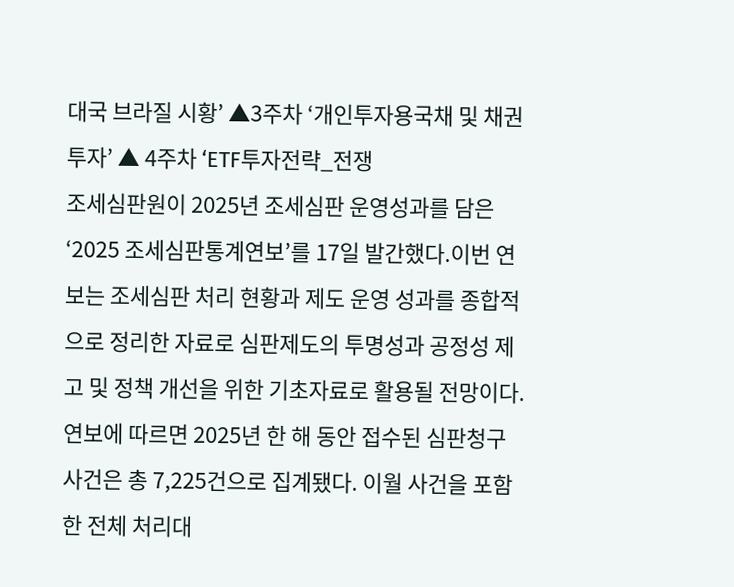대국 브라질 시황’ ▲3주차 ‘개인투자용국채 및 채권투자’ ▲ 4주차 ‘ETF투자전략_전쟁
조세심판원이 2025년 조세심판 운영성과를 담은 ‘2025 조세심판통계연보’를 17일 발간했다.이번 연보는 조세심판 처리 현황과 제도 운영 성과를 종합적으로 정리한 자료로 심판제도의 투명성과 공정성 제고 및 정책 개선을 위한 기초자료로 활용될 전망이다.연보에 따르면 2025년 한 해 동안 접수된 심판청구 사건은 총 7,225건으로 집계됐다. 이월 사건을 포함한 전체 처리대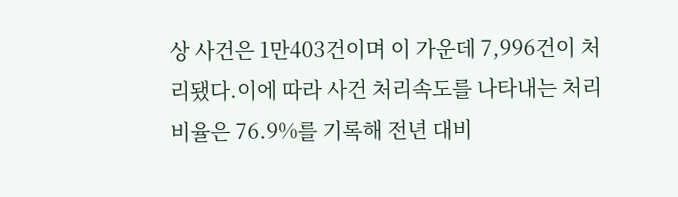상 사건은 1만403건이며 이 가운데 7,996건이 처리됐다.이에 따라 사건 처리속도를 나타내는 처리비율은 76.9%를 기록해 전년 대비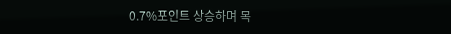0.7%포인트 상승하며 목